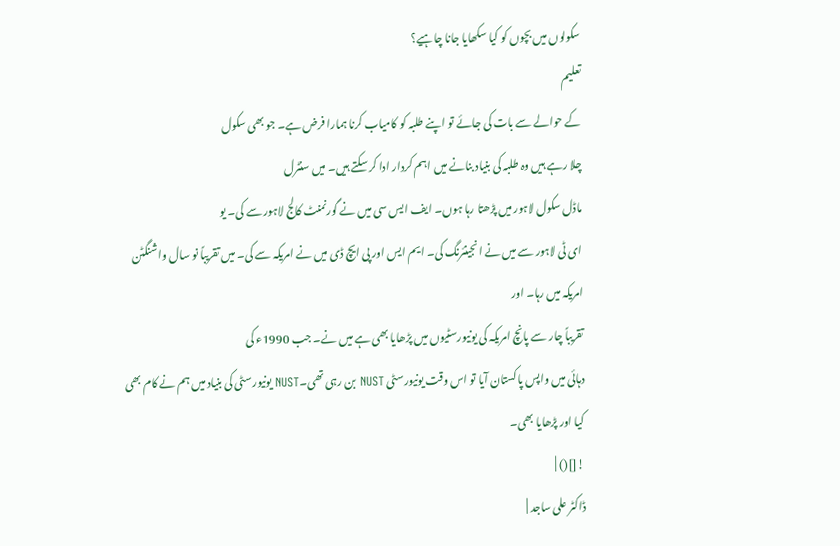سکولوں میں بچوں کو کیا سکھایا جانا چاہیے؟
تعلیم
کے حوالے سے بات کی جائے تو اپنے طلبہ کو کامیاب کرنا ہمارا فرض ہے۔ جو بھی سکول
چلا رہے ہیں وہ طلبہ کی بنیاد بنانے میں اہم کردار ادا کر سکتے ہیں۔ میں سنٹرل
ماڈل سکول لاہور میں پڑھتا رہا ہوں۔ ایف ایس سی میں نے گورنمنٹ کالج لاہور سے کی۔ یو
ای ٹی لاہور سے میں نے انجینئرنگ کی۔ ایم ایس اور پی ایچ ڈی میں نے امریکہ سے کی۔ میں تقریباً نو سال واشنگٹن امریکہ میں رہا۔ اور
تقریباً چار سے پانچ امریکہ کی یونیورسٹیوں میں پڑھایا بھی ہے میں نے۔ جب 1990ء کی
دہائی میں واپس پاکستان آیا تو اس وقت یونیورسٹی NUST بن رہی تھی۔NUST یونیورسٹی کی بنیاد میں ہم نے کام بھی کیا اور پڑھایا بھی۔
![]() |
ڈاکٹر علی ساجد |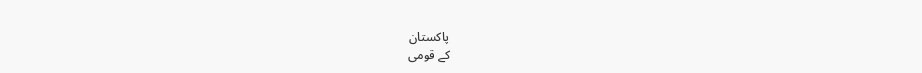پاکستان
کے قومی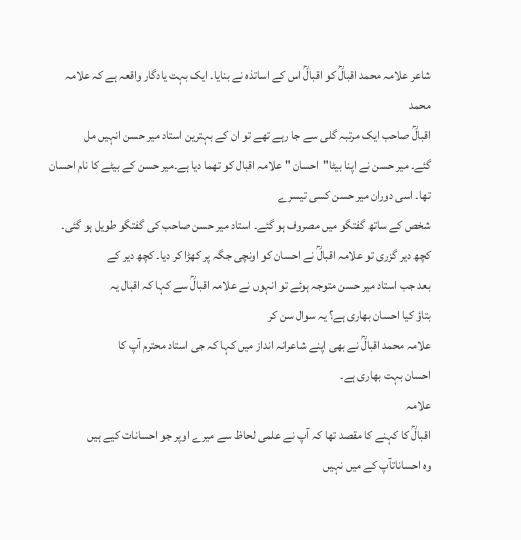شاعر علامہ محمد اقبالؒ کو اقبالؒ اس کے اساتذہ نے بنایا۔ ایک بہت یادگار واقعہ ہے کہ علامہ محمد
اقبالؒ صاحب ایک مرتبہ گلی سے جا رہے تھے تو ان کے بہترین استاد میر حسن انہیں مل
گئے۔ میر حسن نے اپنا بیٹا"احسان " علامہ اقبال کو تھما دیا ہے۔میر حسن کے بیٹے کا نام احسان تھا۔ اسی دوران میر حسن کسی تیسرے
شخص کے ساتھ گفتگو میں مصروف ہو گئے۔ استاد میر حسن صاحب کی گفتگو طویل ہو گئی۔
کچھ دیر گزری تو علامہ اقبالؒ نے احسان کو اونچی جگہ پر کھڑا کر دیا۔ کچھ دیر کے
بعد جب استاد میر حسن متوجہ ہوئے تو انہوں نے علامہ اقبالؒ سے کہا کہ اقبال یہ
بتاؤ کیا احسان بھاری ہے؟ یہ سوال سن کر
علامہ محمد اقبالؒ نے بھی اپنے شاعرانہ انداز میں کہا کہ جی استاد محترم آپ کا
احسان بہت بھاری ہے۔
علامہ
اقبالؒ کا کہنے کا مقصد تھا کہ آپ نے علمی لحاظ سے میرے اوپر جو احسانات کیے ہیں
وہ احساناتآپ کے میں نہیں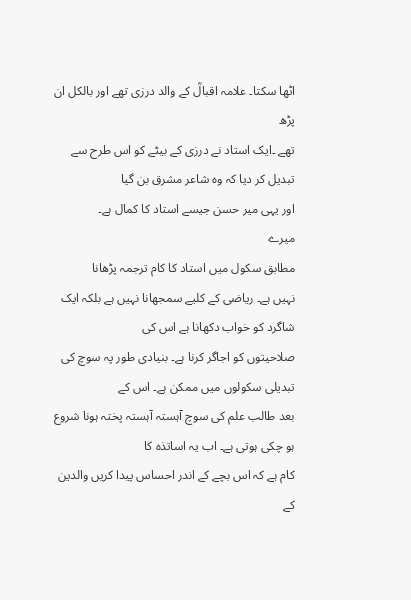اٹھا سکتا۔ علامہ اقبالؒ کے والد درزی تھے اور بالکل ان پڑھ
تھے ۔ایک استاد نے درزی کے بیٹے کو اس طرح سے تبدیل کر دیا کہ وہ شاعر مشرق بن گیا
اور یہی میر حسن جیسے استاد کا کمال ہے۔
میرے
مطابق سکول میں استاد کا کام ترجمہ پڑھانا
نہیں ہے۔ ریاضی کے کلیے سمجھانا نہیں ہے بلکہ ایک شاگرد کو خواب دکھانا ہے اس کی
صلاحیتوں کو اجاگر کرنا ہے۔ بنیادی طور پہ سوچ کی تبدیلی سکولوں میں ممکن ہے۔ اس کے
بعد طالب علم کی سوچ آہستہ آہستہ پختہ ہونا شروع ہو چکی ہوتی ہے۔ اب یہ اساتذہ کا
کام ہے کہ اس بچے کے اندر احساس پیدا کریں والدین کے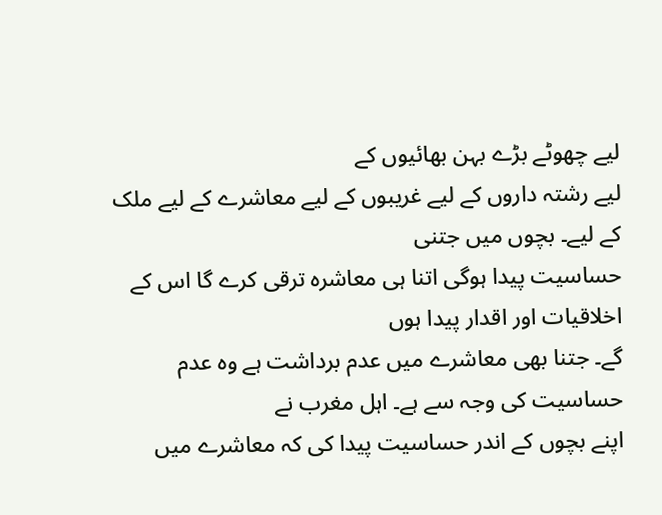لیے چھوٹے بڑے بہن بھائیوں کے
لیے رشتہ داروں کے لیے غریبوں کے لیے معاشرے کے لیے ملک کے لیے۔ بچوں میں جتنی
حساسیت پیدا ہوگی اتنا ہی معاشرہ ترقی کرے گا اس کے اخلاقیات اور اقدار پیدا ہوں
گے۔ جتنا بھی معاشرے میں عدم برداشت ہے وہ عدم حساسیت کی وجہ سے ہے۔ اہل مغرب نے
اپنے بچوں کے اندر حساسیت پیدا کی کہ معاشرے میں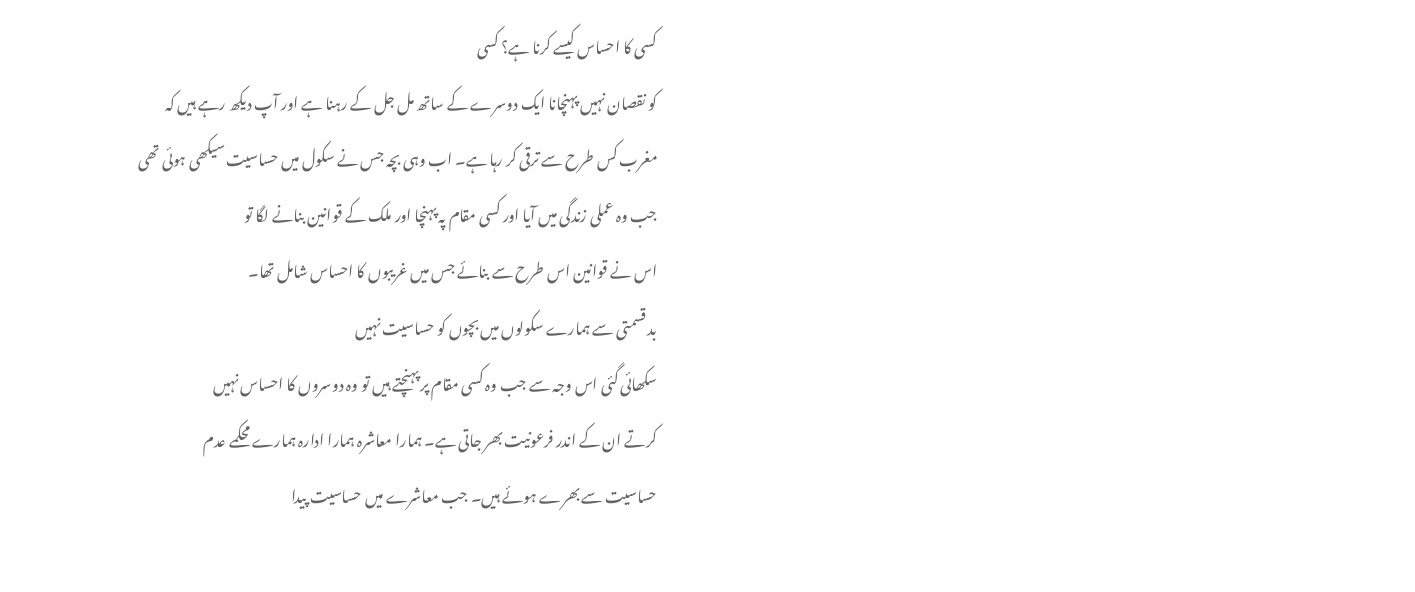کسی کا احساس کیسے کرنا ہے؟ کسی
کو نقصان نہیں پہنچانا ایک دوسرے کے ساتھ مل جل کے رہنا ہے اور آپ دیکھ رہے ہیں کہ
مغرب کس طرح سے ترقی کر رہا ہے۔ اب وہی بچہ جس نے سکول میں حساسیت سیکھی ہوئی تھی
جب وہ عملی زندگی میں آیا اور کسی مقام پہ پہنچا اور ملک کے قوانین بنانے لگا تو
اس نے قوانین اس طرح سے بنائے جس میں غریبوں کا احساس شامل تھا۔
بد قسمتی سے ہمارے سکولوں میں بچوں کو حساسیت نہیں
سکھائی گئی اس وجہ سے جب وہ کسی مقام پر پہنچتے ہیں تو وہ دوسروں کا احساس نہیں
کرتے ان کے اندر فرعونیت بھر جاتی ہے۔ ہمارا معاشرہ ہمارا ادارہ ہمارے محکمے عدم
حساسیت سے بھرے ہوئے ہیں۔ جب معاشرے میں حساسیت پیدا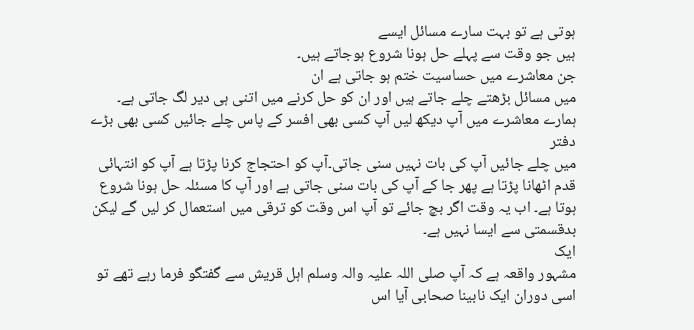ہوتی ہے تو بہت سارے مسائل ایسے
ہیں جو وقت سے پہلے حل ہونا شروع ہوجاتے ہیں۔
جن معاشرے میں حساسیت ختم ہو جاتی ہے ان
میں مسائل بڑھتے چلے جاتے ہیں اور ان کو حل کرنے میں اتنی ہی دیر لگ جاتی ہے۔
ہمارے معاشرے میں آپ دیکھ لیں آپ کسی بھی افسر کے پاس چلے جائیں کسی بھی بڑے دفتر
میں چلے جائیں آپ کی بات نہیں سنی جاتی۔آپ کو احتجاج کرنا پڑتا ہے آپ کو انتہائی
قدم اٹھانا پڑتا ہے پھر جا کے آپ کی بات سنی جاتی ہے اور آپ کا مسئلہ حل ہونا شروع
ہوتا ہے۔ اب یہ وقت اگر بچ جائے تو آپ اس وقت کو ترقی میں استعمال کر لیں گے لیکن
بدقسمتی سے ایسا نہیں ہے۔
ایک
مشہور واقعہ ہے کہ آپ صلی اللہ علیہ والہ وسلم اہل قریش سے گفتگو فرما رہے تھے تو
اسی دوران ایک نابینا صحابی آیا اس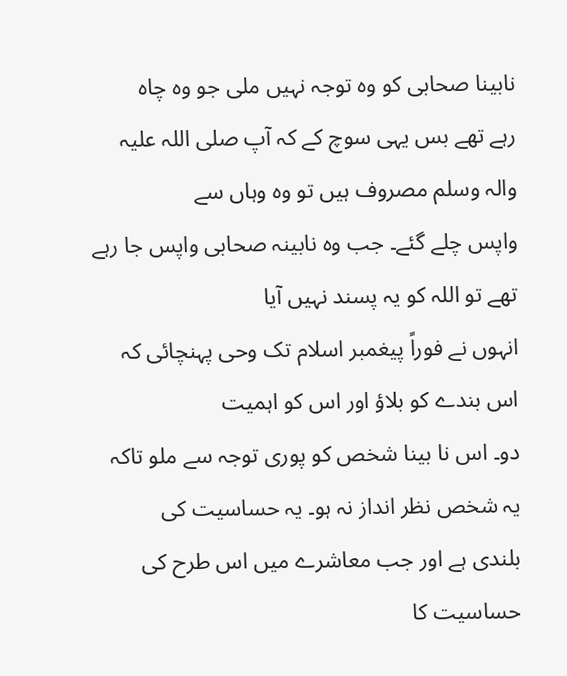نابینا صحابی کو وہ توجہ نہیں ملی جو وہ چاہ
رہے تھے بس یہی سوچ کے کہ آپ صلی اللہ علیہ والہ وسلم مصروف ہیں تو وہ وہاں سے
واپس چلے گئے۔ جب وہ نابینہ صحابی واپس جا رہے تھے تو اللہ کو یہ پسند نہیں آیا
انہوں نے فوراً پیغمبر اسلام تک وحی پہنچائی کہ اس بندے کو بلاؤ اور اس کو اہمیت
دو۔ اس نا بینا شخص کو پوری توجہ سے ملو تاکہ یہ شخص نظر انداز نہ ہو۔ یہ حساسیت کی
بلندی ہے اور جب معاشرے میں اس طرح کی حساسیت کا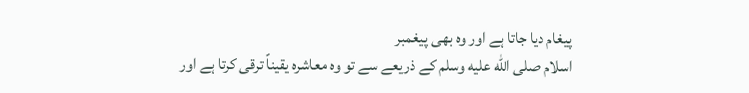پیغام دیا جاتا ہے اور وہ بھی پیغمبر
اسلام صلى الله عليه وسلم کے ذریعے سے تو وہ معاشرہ یقیناً ترقی کرتا ہے اور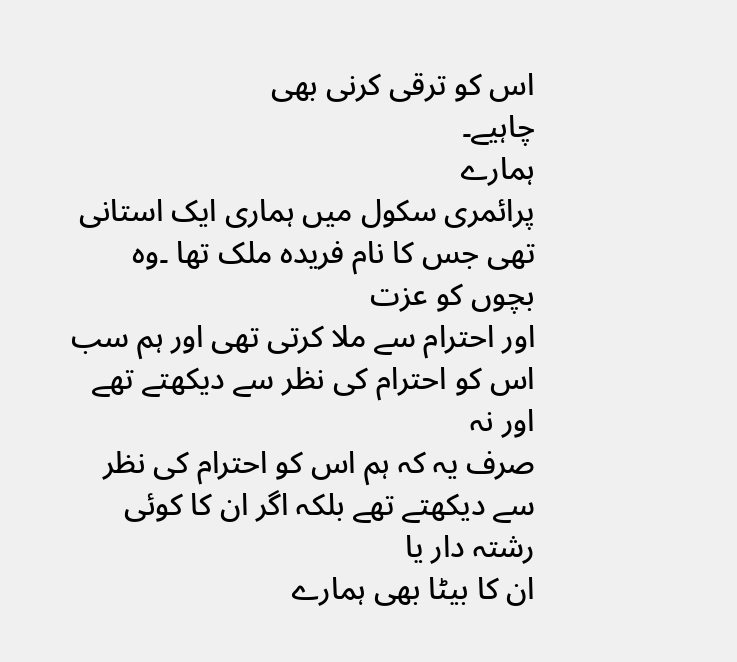اس کو ترقی کرنی بھی
چاہیے۔
ہمارے
پرائمری سکول میں ہماری ایک استانی تھی جس کا نام فریدہ ملک تھا ۔وہ بچوں کو عزت
اور احترام سے ملا کرتی تھی اور ہم سب اس کو احترام کی نظر سے دیکھتے تھے اور نہ
صرف یہ کہ ہم اس کو احترام کی نظر سے دیکھتے تھے بلکہ اگر ان کا کوئی رشتہ دار یا
ان کا بیٹا بھی ہمارے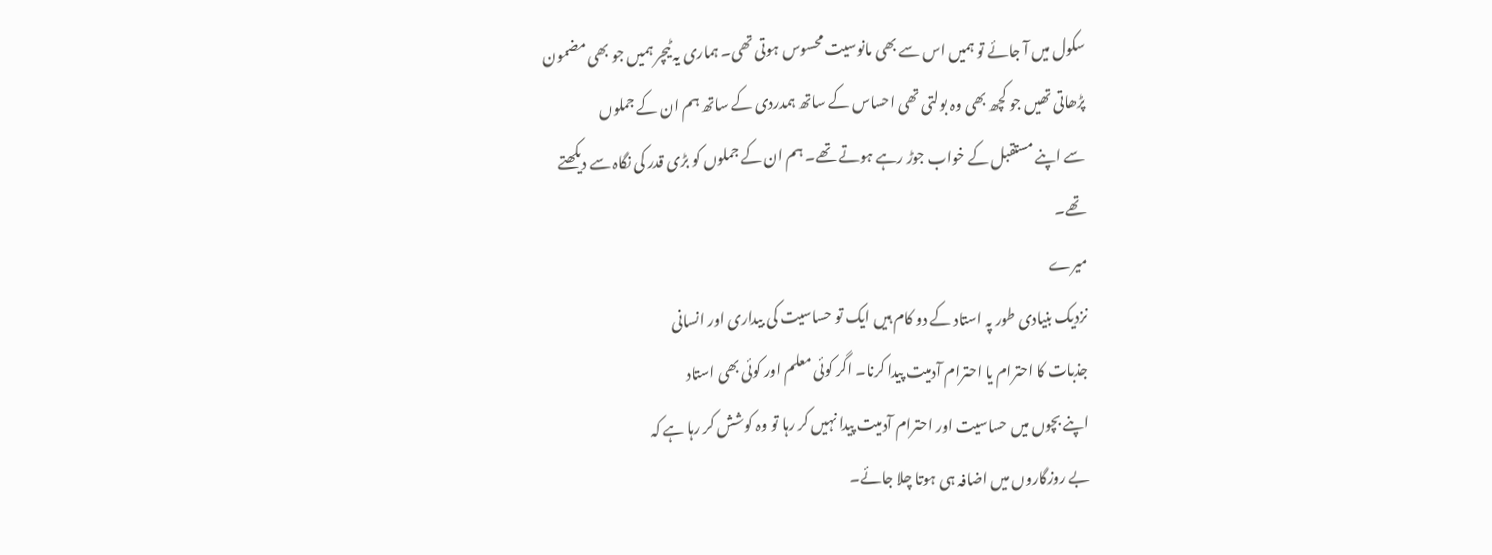سکول میں آ جائے تو ہمیں اس سے بھی مانوسیت محسوس ہوتی تھی۔ ہماری یہ ٹیچر ہمیں جو بھی مضمون
پڑھاتی تھیں جو کچھ بھی وہ بولتی تھی احساس کے ساتھ ہمدردی کے ساتھ ہم ان کے جملوں
سے اپنے مستقبل کے خواب جوڑ رہے ہوتے تھے۔ ہم ان کے جملوں کو بڑی قدر کی نگاہ سے دیکھتے
تھے۔
میرے
نزدیک بنیادی طور پہ استاد کے دو کام ہیں ایک تو حساسیت کی بیداری اور انسانی
جذبات کا احترام یا احترام آدمیت پیدا کرنا۔ اگر کوئی معلم اور کوئی بھی استاد
اپنے بچوں میں حساسیت اور احترام آدمیت پیدا نہیں کر رہا تو وہ کوشش کر رہا ہے کہ
بے روزگاروں میں اضافہ ہی ہوتا چلا جائے۔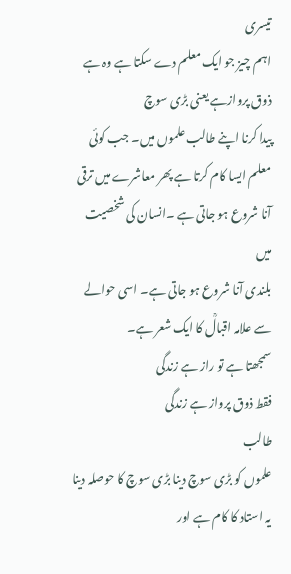تیسری
اہم چیز جو ایک معلم دے سکتا ہے وہ ہے ذوق پروازہے یعنی بڑی سوچ
پیدا کرنا اپنے طالب علموں میں۔ جب کوئی
معلم ایسا کام کرتا ہے پھر معاشرے میں ترقی آنا شروع ہو جاتی ہے ۔انسان کی شخصیت میں
بلندی آنا شروع ہو جاتی ہے۔ اسی حوالے سے علامہ اقبالؒ کا ایک شعر ہے۔
سمجھتا ہے تو راز ہے زندگی
فقط ذوق پرواز ہے زندگی
طالب
علموں کو بڑی سوچ دینا بڑی سوچ کا حوصلہ دینا یہ استاد کا کام ہے اور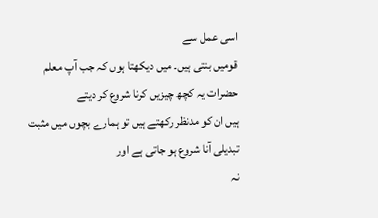اسی عمل سے
قومیں بنتی ہیں۔ میں دیکھتا ہوں کہ جب آپ معلم حضرات یہ کچھ چیزیں کرنا شروع کر دیتے
ہیں ان کو مدنظر رکھتے ہیں تو ہمارے بچوں میں مثبت تبدیلی آنا شروع ہو جاتی ہے اور
نہ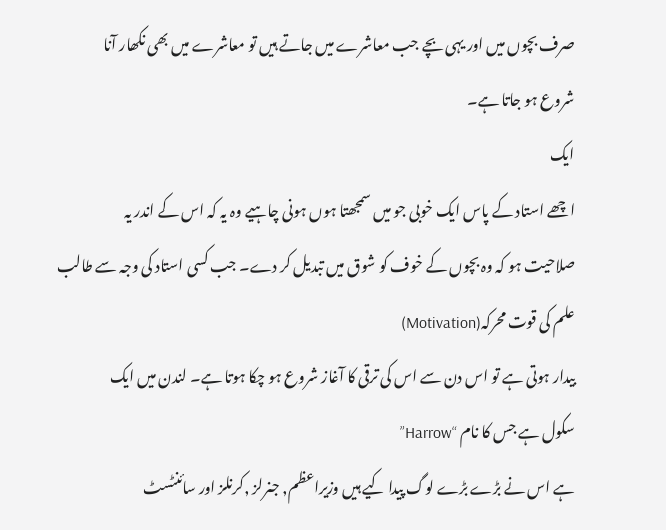صرف بچوں میں اور یہی بچے جب معاشرے میں جاتے ہیں تو معاشرے میں بھی نکھار آنا
شروع ہو جاتا ہے۔
ایک
اچھے استاد کے پاس ایک خوبی جو میں سمجھتا ہوں ہونی چاہیے وہ یہ کہ اس کے اندر یہ
صلاحیت ہو کہ وہ بچوں کے خوف کو شوق میں تبدیل کر دے۔ جب کسی استاد کی وجہ سے طالب
علم کی قوت محرکہ(Motivation)
بیدار ہوتی ہے تو اس دن سے اس کی ترقی کا آغاز شروع ہو چکا ہوتا ہے۔ لندن میں ایک
سکول ہے جس کا نام “Harrow”
ہے اس نے بڑے بڑے لوگ پیدا کیے ہیں وزیراعظم, جنرلز ,کرنلز اور سائنٹسٹ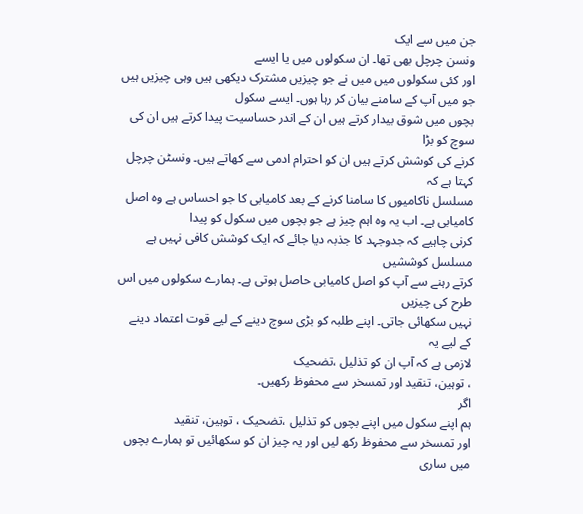جن میں سے ایک
ونسن چرچل بھی تھا۔ ان سکولوں میں یا ایسے
اور کئی سکولوں میں میں نے جو چیزیں مشترک دیکھی ہیں وہی چیزیں ہیں جو میں آپ کے سامنے بیان کر رہا ہوں۔ ایسے سکول
بچوں میں شوق بیدار کرتے ہیں ان کے اندر حساسیت پیدا کرتے ہیں ان کی سوچ کو بڑا
کرنے کی کوشش کرتے ہیں ان کو احترام ادمی سے کھاتے ہیں۔ ونسٹن چرچل کہتا ہے کہ
مسلسل ناکامیوں کا سامنا کرنے کے بعد کامیابی کا جو احساس ہے وہ اصل کامیابی ہے۔ اب یہ وہ اہم چیز ہے جو بچوں میں سکول کو پیدا
کرنی چاہیے کہ جدوجہد کا جذبہ دیا جائے کہ ایک کوشش کافی نہیں ہے مسلسل کوششیں
کرتے رہنے سے آپ کو اصل کامیابی حاصل ہوتی ہے۔ ہمارے سکولوں میں اس طرح کی چیزیں
نہیں سکھائی جاتی۔ اپنے طلبہ کو بڑی سوچ دینے کے لیے قوت اعتماد دینے کے لیے یہ
لازمی ہے کہ آپ ان کو تذلیل ،تضحیک
، توہین، تنقید اور تمسخر سے محفوظ رکھیں۔
اگر
ہم اپنے سکول میں اپنے بچوں کو تذلیل ،تضحیک ، توہین، تنقید
اور تمسخر سے محفوظ رکھ لیں اور یہ چیز ان کو سکھائیں تو ہمارے بچوں میں ساری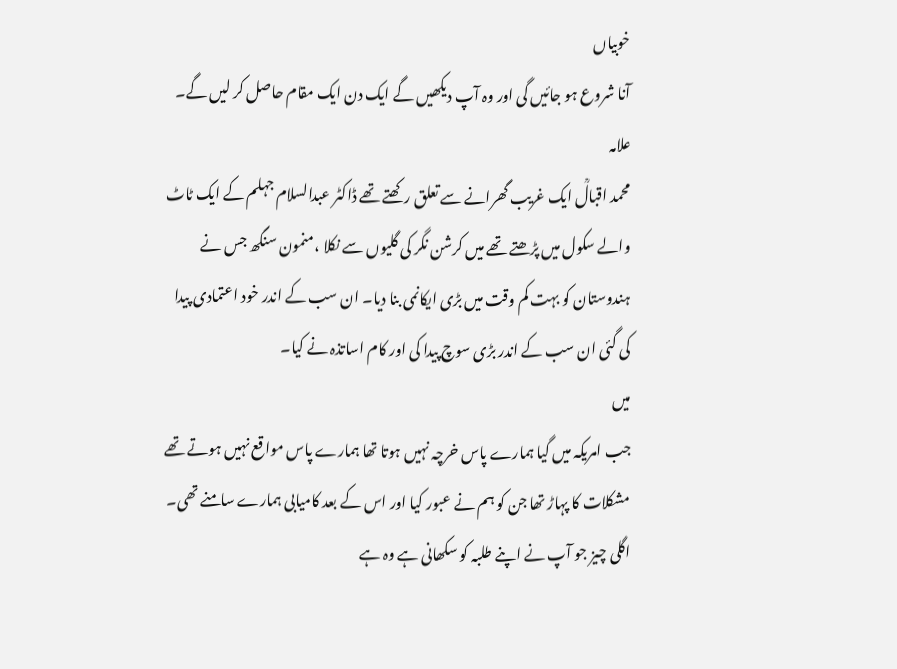خوبیاں
آنا شروع ہو جائیں گی اور وہ آپ دیکھیں گے ایک دن ایک مقام حاصل کر لیں گے۔
علامہ
محمد اقبالؒ ایک غریب گھرانے سے تعلق رکھتے تھے ڈاکٹر عبدالسلام جہلم کے ایک ٹاٹ
والے سکول میں پڑھتے تھے میں کرشن نگر کی گلیوں سے نکلا ،منمون سنگھ جس نے
ہندوستان کو بہت کم وقت میں بڑی ایکانمی بنا دیا۔ ان سب کے اندر خود اعتمادی پیدا
کی گئی ان سب کے اندر بڑی سوچ پیدا کی اور کام اساتذہ نے کیا۔
میں
جب امریکہ میں گیا ہمارے پاس خرچہ نہیں ہوتا تھا ہمارے پاس مواقع نہیں ہوتے تھے
مشکلات کا پہاڑ تھا جن کو ہم نے عبور کیا اور اس کے بعد کامیابی ہمارے سامنے تھی۔
اگلی چیز جو آپ نے اپنے طلبہ کو سکھانی ہے وہ ہے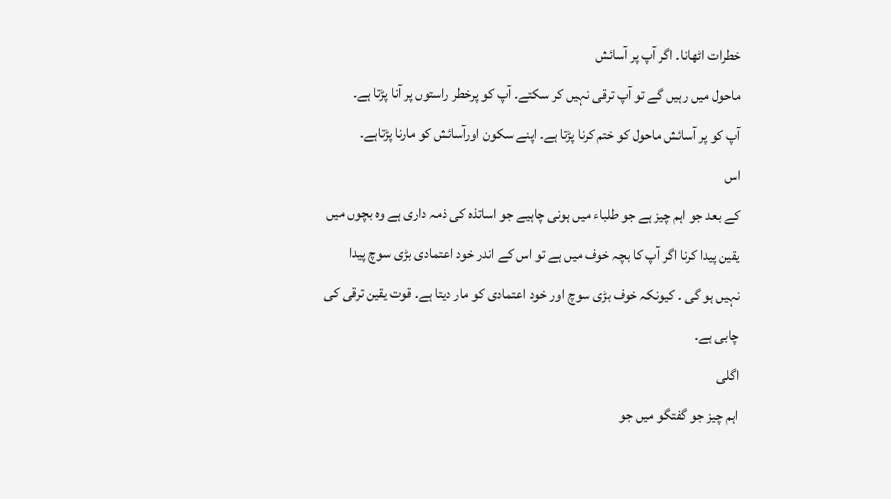خطرات اٹھانا۔ اگر آپ پر آسائش
ماحول میں رہیں گے تو آپ ترقی نہیں کر سکتے۔ آپ کو پرخطر راستوں پر آنا پڑتا ہے۔
آپ کو پر آسائش ماحول کو ختم کرنا پڑتا ہے۔ اپنے سکون اورآسائش کو مارنا پڑتاہے۔
اس
کے بعد جو اہم چیز ہے جو طلباء میں ہونی چاہیے جو اساتذہ کی ذمہ داری ہے وہ بچوں میں
یقین پیدا کرنا اگر آپ کا بچہ خوف میں ہے تو اس کے اندر خود اعتمادی بڑی سوچ پیدا
نہیں ہو گی ۔ کیونکہ خوف بڑی سوچ اور خود اعتمادی کو مار دیتا ہے۔ قوت یقین ترقی کی
چابی ہے۔
اگلی
اہم چیز جو گفتگو میں جو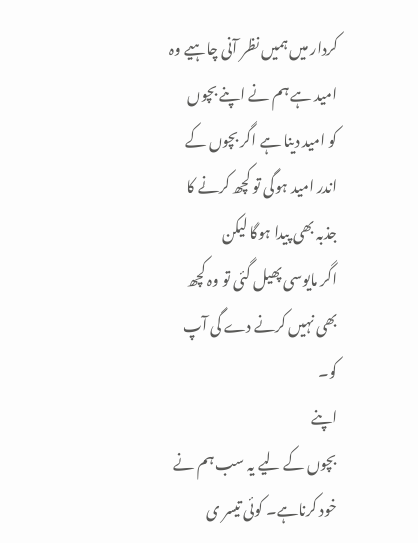کردار میں ہمیں نظر آنی چاہیے وہ امید ہے ہم نے اپنے بچوں
کو امید دینا ہے اگر بچوں کے اندر امید ہوگی تو کچھ کرنے کا جذبہ بھی پیدا ہوگا لیکن
اگر مایوسی پھیل گئی تو وہ کچھ بھی نہیں کرنے دے گی آپ کو۔
اپنے
بچوں کے لیے یہ سب ہم نے خود کرناہے۔ کوئی تیسر ی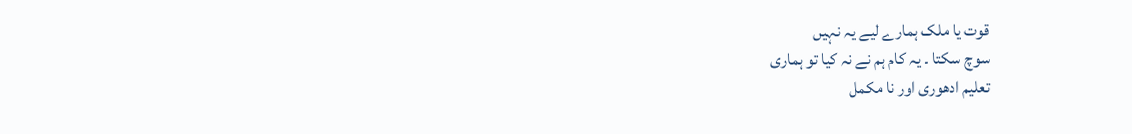قوت یا ملک ہمارے لیے یہ نہیں
سوچ سکتا ۔ یہ کام ہم نے نہ کیا تو ہماری
تعلیم ادھوری اور نا مکمل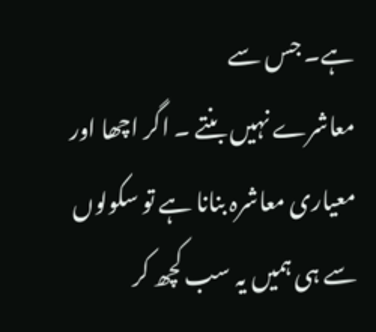ہے۔ جس سے
معاشرے نہیں بنتے ۔ اگر اچھا اور معیاری معاشرہ بنانا ہے تو سکولوں سے ہی ہمیں یہ سب کچھ کر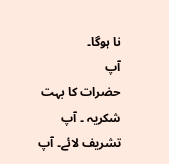نا ہوگا۔
آپ
حضرات کا بہت شکریہ ۔ آپ تشریف لائے۔ آپ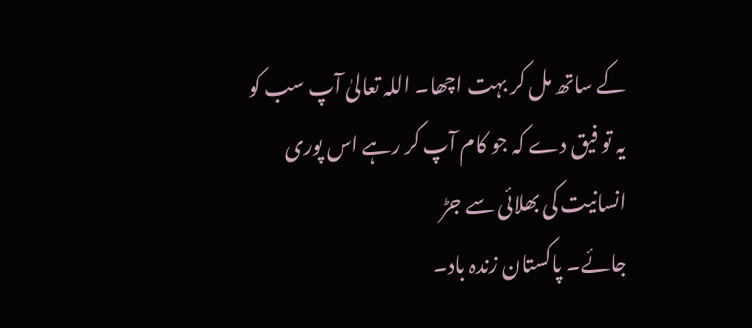کے ساتھ مل کر بہت اچھا۔ اللہ تعالیٰ آپ سب کو یہ تو فیق دے کہ جو کام آپ کر رہے اس پوری انسانیت کی بھلائی سے جڑ
جائے۔ پاکستان زندہ باد۔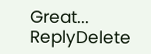Great...
ReplyDelete